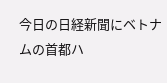今日の日経新聞にベトナムの首都ハ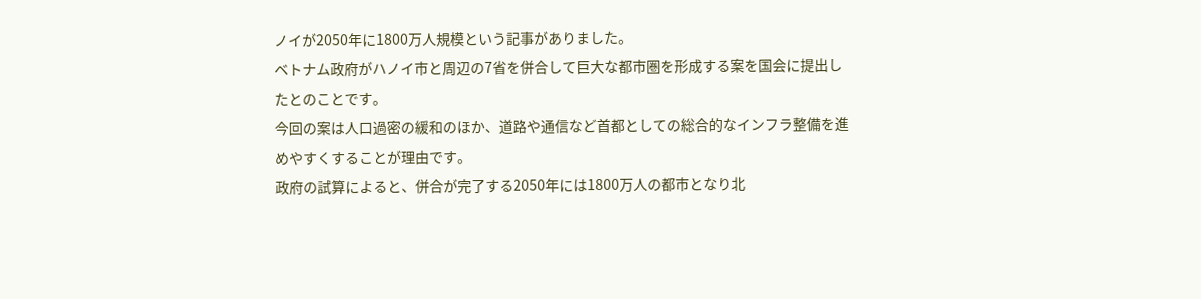ノイが2050年に1800万人規模という記事がありました。
ベトナム政府がハノイ市と周辺の7省を併合して巨大な都市圏を形成する案を国会に提出したとのことです。
今回の案は人口過密の緩和のほか、道路や通信など首都としての総合的なインフラ整備を進めやすくすることが理由です。
政府の試算によると、併合が完了する2050年には1800万人の都市となり北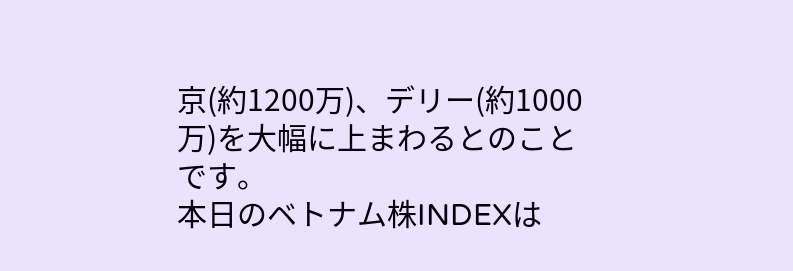京(約1200万)、デリー(約1000万)を大幅に上まわるとのことです。
本日のベトナム株INDEXは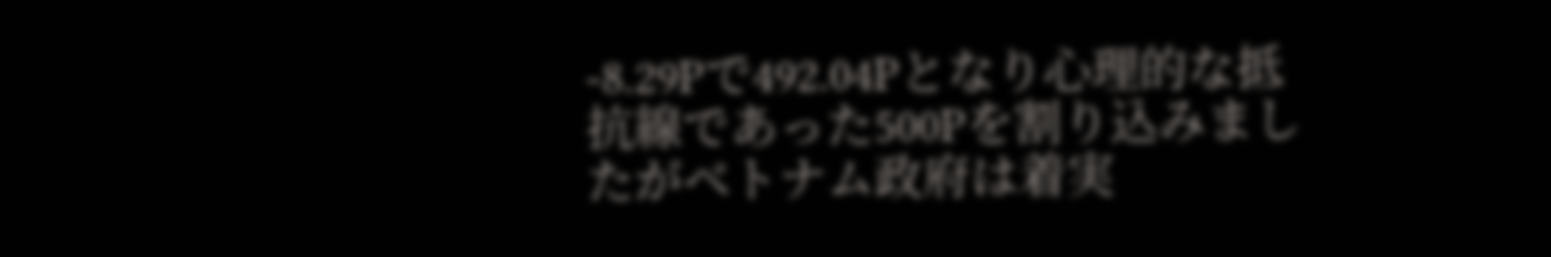-8.29Pで492.04Pとなり心理的な抵抗線であった500Pを割り込みましたがベトナム政府は着実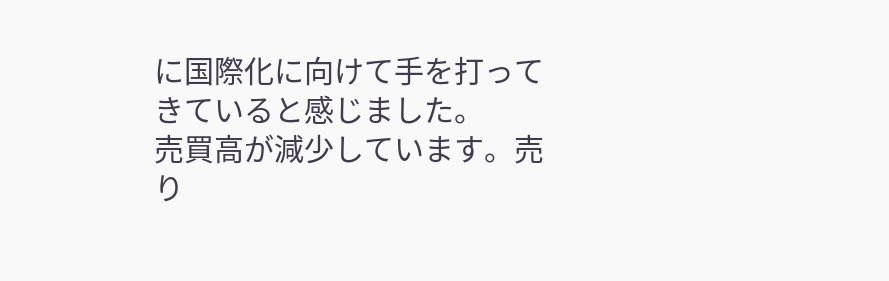に国際化に向けて手を打ってきていると感じました。
売買高が減少しています。売り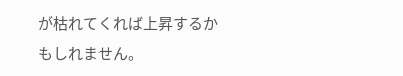が枯れてくれば上昇するかもしれません。